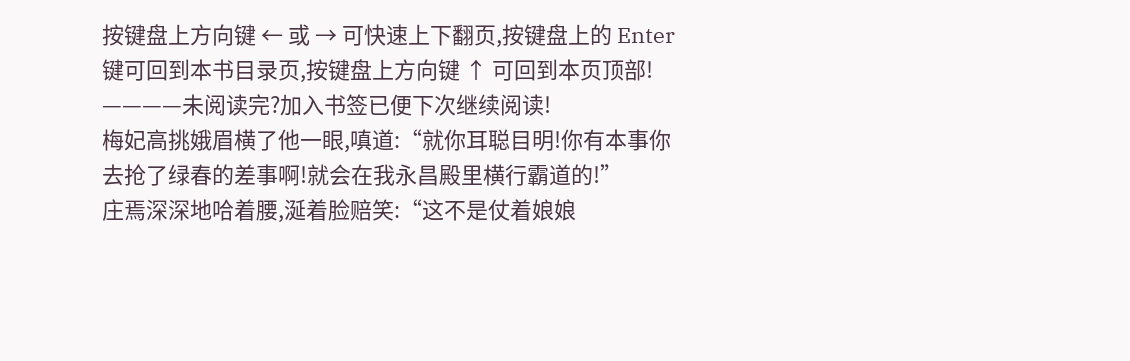按键盘上方向键 ← 或 → 可快速上下翻页,按键盘上的 Enter 键可回到本书目录页,按键盘上方向键 ↑ 可回到本页顶部!
————未阅读完?加入书签已便下次继续阅读!
梅妃高挑娥眉横了他一眼,嗔道:“就你耳聪目明!你有本事你去抢了绿春的差事啊!就会在我永昌殿里横行霸道的!”
庄焉深深地哈着腰,涎着脸赔笑:“这不是仗着娘娘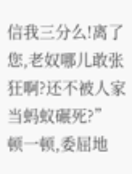信我三分么!离了您,老奴哪儿敢张狂啊?还不被人家当蚂蚁碾死?”
顿一顿,委屈地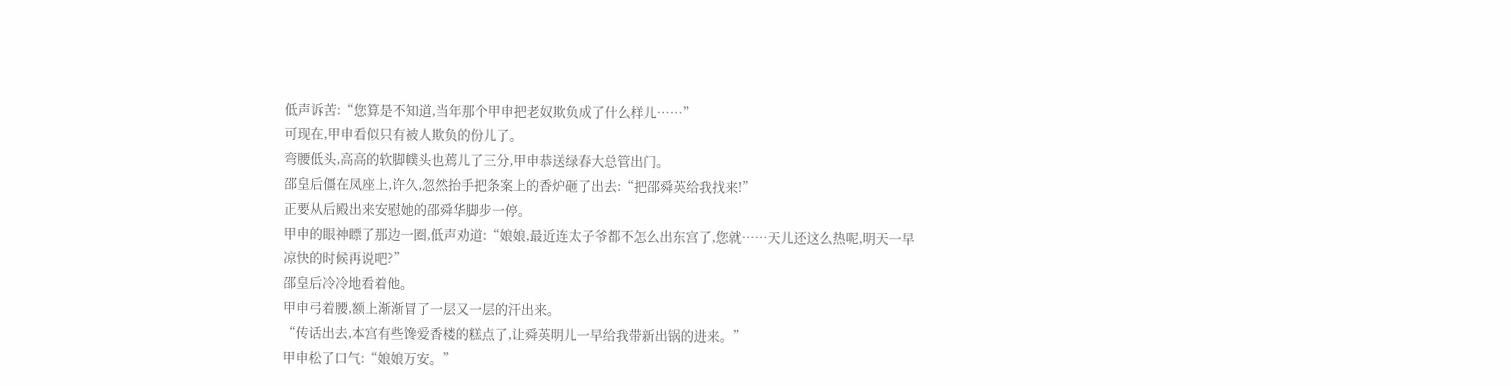低声诉苦:“您算是不知道,当年那个甲申把老奴欺负成了什么样儿……”
可现在,甲申看似只有被人欺负的份儿了。
弯腰低头,高高的软脚幞头也蔫儿了三分,甲申恭送绿春大总管出门。
邵皇后僵在凤座上,许久,忽然抬手把条案上的香炉砸了出去:“把邵舜英给我找来!”
正要从后殿出来安慰她的邵舜华脚步一停。
甲申的眼神瞟了那边一圈,低声劝道:“娘娘,最近连太子爷都不怎么出东宫了,您就……天儿还这么热呢,明天一早凉快的时候再说吧?”
邵皇后冷冷地看着他。
甲申弓着腰,额上渐渐冒了一层又一层的汗出来。
“传话出去,本宫有些馋爱香楼的糕点了,让舜英明儿一早给我带新出锅的进来。”
甲申松了口气:“娘娘万安。”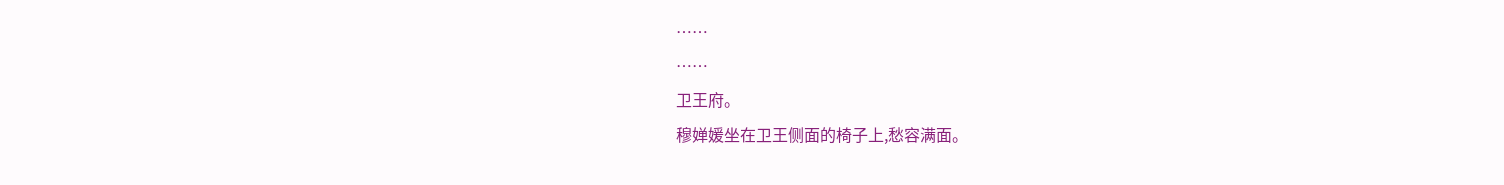……
……
卫王府。
穆婵媛坐在卫王侧面的椅子上,愁容满面。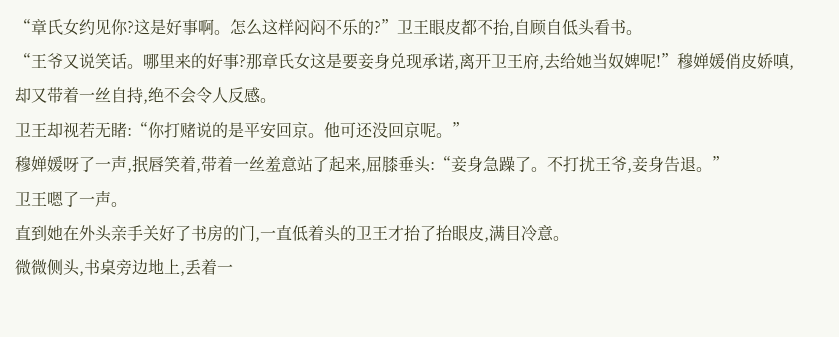“章氏女约见你?这是好事啊。怎么这样闷闷不乐的?”卫王眼皮都不抬,自顾自低头看书。
“王爷又说笑话。哪里来的好事?那章氏女这是要妾身兑现承诺,离开卫王府,去给她当奴婢呢!”穆婵媛俏皮娇嗔,却又带着一丝自持,绝不会令人反感。
卫王却视若无睹:“你打赌说的是平安回京。他可还没回京呢。”
穆婵媛呀了一声,抿唇笑着,带着一丝羞意站了起来,屈膝垂头:“妾身急躁了。不打扰王爷,妾身告退。”
卫王嗯了一声。
直到她在外头亲手关好了书房的门,一直低着头的卫王才抬了抬眼皮,满目冷意。
微微侧头,书桌旁边地上,丢着一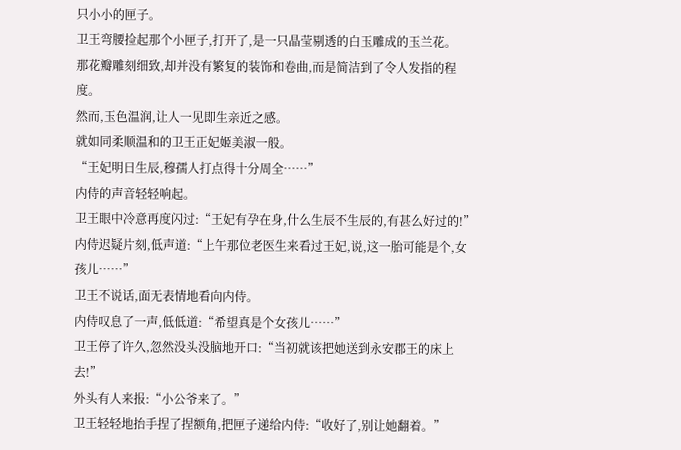只小小的匣子。
卫王弯腰捡起那个小匣子,打开了,是一只晶莹剔透的白玉雕成的玉兰花。
那花瓣雕刻细致,却并没有繁复的装饰和卷曲,而是简洁到了令人发指的程度。
然而,玉色温润,让人一见即生亲近之感。
就如同柔顺温和的卫王正妃姬美淑一般。
“王妃明日生辰,穆孺人打点得十分周全……”
内侍的声音轻轻响起。
卫王眼中冷意再度闪过:“王妃有孕在身,什么生辰不生辰的,有甚么好过的!”
内侍迟疑片刻,低声道:“上午那位老医生来看过王妃,说,这一胎可能是个,女孩儿……”
卫王不说话,面无表情地看向内侍。
内侍叹息了一声,低低道:“希望真是个女孩儿……”
卫王停了许久,忽然没头没脑地开口:“当初就该把她送到永安郡王的床上去!”
外头有人来报:“小公爷来了。”
卫王轻轻地抬手捏了捏额角,把匣子递给内侍:“收好了,别让她翻着。”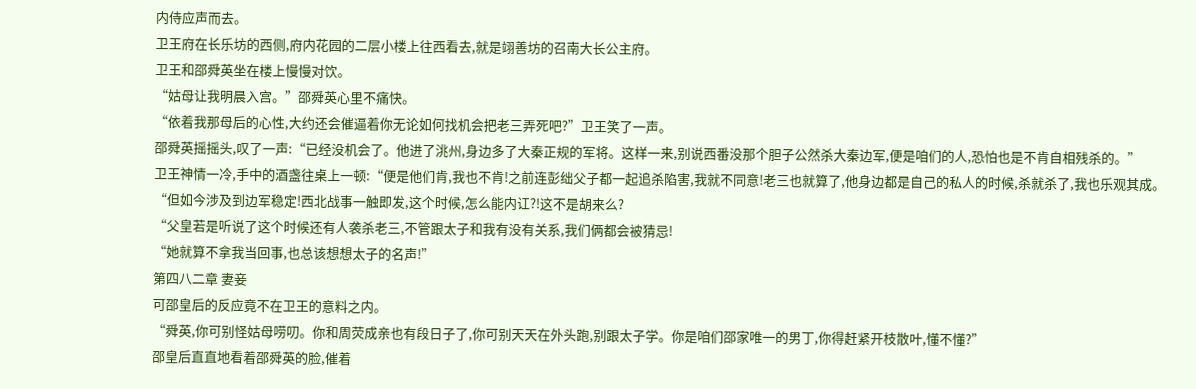内侍应声而去。
卫王府在长乐坊的西侧,府内花园的二层小楼上往西看去,就是翊善坊的召南大长公主府。
卫王和邵舜英坐在楼上慢慢对饮。
“姑母让我明晨入宫。”邵舜英心里不痛快。
“依着我那母后的心性,大约还会催逼着你无论如何找机会把老三弄死吧?”卫王笑了一声。
邵舜英摇摇头,叹了一声:“已经没机会了。他进了洮州,身边多了大秦正规的军将。这样一来,别说西番没那个胆子公然杀大秦边军,便是咱们的人,恐怕也是不肯自相残杀的。”
卫王神情一冷,手中的酒盏往桌上一顿:“便是他们肯,我也不肯!之前连彭绌父子都一起追杀陷害,我就不同意!老三也就算了,他身边都是自己的私人的时候,杀就杀了,我也乐观其成。
“但如今涉及到边军稳定!西北战事一触即发,这个时候,怎么能内讧?!这不是胡来么?
“父皇若是听说了这个时候还有人袭杀老三,不管跟太子和我有没有关系,我们俩都会被猜忌!
“她就算不拿我当回事,也总该想想太子的名声!”
第四八二章 妻妾
可邵皇后的反应竟不在卫王的意料之内。
“舜英,你可别怪姑母唠叨。你和周荧成亲也有段日子了,你可别天天在外头跑,别跟太子学。你是咱们邵家唯一的男丁,你得赶紧开枝散叶,懂不懂?”
邵皇后直直地看着邵舜英的脸,催着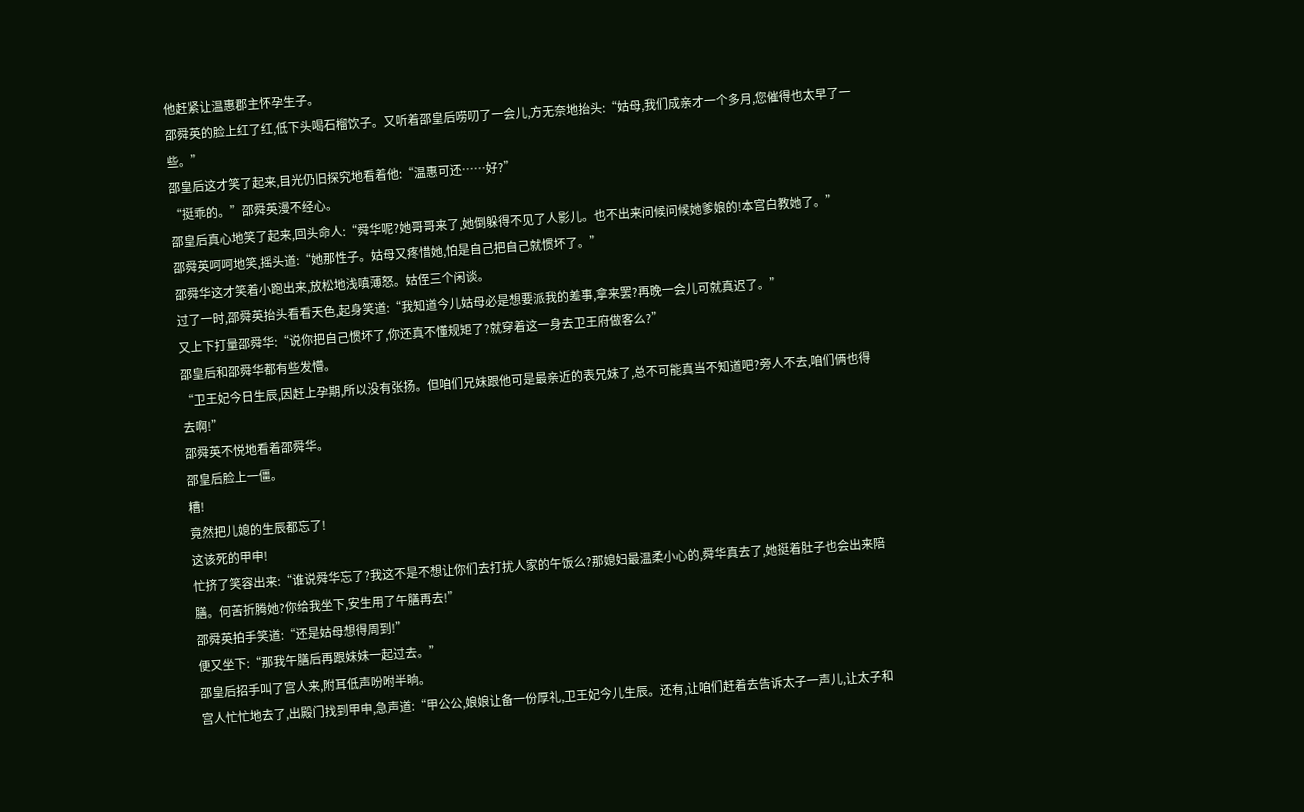他赶紧让温惠郡主怀孕生子。
邵舜英的脸上红了红,低下头喝石榴饮子。又听着邵皇后唠叨了一会儿,方无奈地抬头:“姑母,我们成亲才一个多月,您催得也太早了一些。”
邵皇后这才笑了起来,目光仍旧探究地看着他:“温惠可还……好?”
“挺乖的。”邵舜英漫不经心。
邵皇后真心地笑了起来,回头命人:“舜华呢?她哥哥来了,她倒躲得不见了人影儿。也不出来问候问候她爹娘的!本宫白教她了。”
邵舜英呵呵地笑,摇头道:“她那性子。姑母又疼惜她,怕是自己把自己就惯坏了。”
邵舜华这才笑着小跑出来,放松地浅嗔薄怒。姑侄三个闲谈。
过了一时,邵舜英抬头看看天色,起身笑道:“我知道今儿姑母必是想要派我的差事,拿来罢?再晚一会儿可就真迟了。”
又上下打量邵舜华:“说你把自己惯坏了,你还真不懂规矩了?就穿着这一身去卫王府做客么?”
邵皇后和邵舜华都有些发懵。
“卫王妃今日生辰,因赶上孕期,所以没有张扬。但咱们兄妹跟他可是最亲近的表兄妹了,总不可能真当不知道吧?旁人不去,咱们俩也得去啊!”
邵舜英不悦地看着邵舜华。
邵皇后脸上一僵。
糟!
竟然把儿媳的生辰都忘了!
这该死的甲申!
忙挤了笑容出来:“谁说舜华忘了?我这不是不想让你们去打扰人家的午饭么?那媳妇最温柔小心的,舜华真去了,她挺着肚子也会出来陪膳。何苦折腾她?你给我坐下,安生用了午膳再去!”
邵舜英拍手笑道:“还是姑母想得周到!”
便又坐下:“那我午膳后再跟妹妹一起过去。”
邵皇后招手叫了宫人来,附耳低声吩咐半晌。
宫人忙忙地去了,出殿门找到甲申,急声道:“甲公公,娘娘让备一份厚礼,卫王妃今儿生辰。还有,让咱们赶着去告诉太子一声儿,让太子和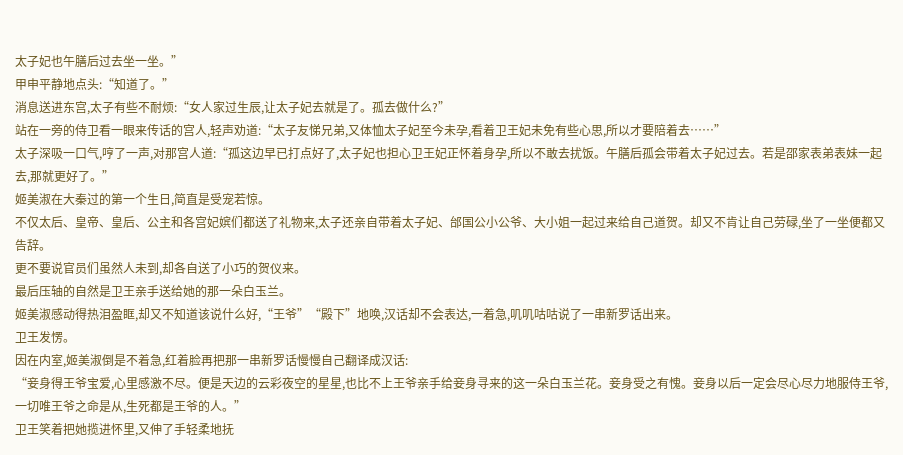太子妃也午膳后过去坐一坐。”
甲申平静地点头:“知道了。”
消息送进东宫,太子有些不耐烦:“女人家过生辰,让太子妃去就是了。孤去做什么?”
站在一旁的侍卫看一眼来传话的宫人,轻声劝道:“太子友悌兄弟,又体恤太子妃至今未孕,看着卫王妃未免有些心思,所以才要陪着去……”
太子深吸一口气,哼了一声,对那宫人道:“孤这边早已打点好了,太子妃也担心卫王妃正怀着身孕,所以不敢去扰饭。午膳后孤会带着太子妃过去。若是邵家表弟表妹一起去,那就更好了。”
姬美淑在大秦过的第一个生日,简直是受宠若惊。
不仅太后、皇帝、皇后、公主和各宫妃嫔们都送了礼物来,太子还亲自带着太子妃、邰国公小公爷、大小姐一起过来给自己道贺。却又不肯让自己劳碌,坐了一坐便都又告辞。
更不要说官员们虽然人未到,却各自送了小巧的贺仪来。
最后压轴的自然是卫王亲手送给她的那一朵白玉兰。
姬美淑感动得热泪盈眶,却又不知道该说什么好,“王爷”“殿下”地唤,汉话却不会表达,一着急,叽叽咕咕说了一串新罗话出来。
卫王发愣。
因在内室,姬美淑倒是不着急,红着脸再把那一串新罗话慢慢自己翻译成汉话:
“妾身得王爷宝爱,心里感激不尽。便是天边的云彩夜空的星星,也比不上王爷亲手给妾身寻来的这一朵白玉兰花。妾身受之有愧。妾身以后一定会尽心尽力地服侍王爷,一切唯王爷之命是从,生死都是王爷的人。”
卫王笑着把她揽进怀里,又伸了手轻柔地抚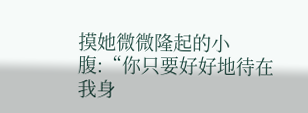摸她微微隆起的小腹:“你只要好好地待在我身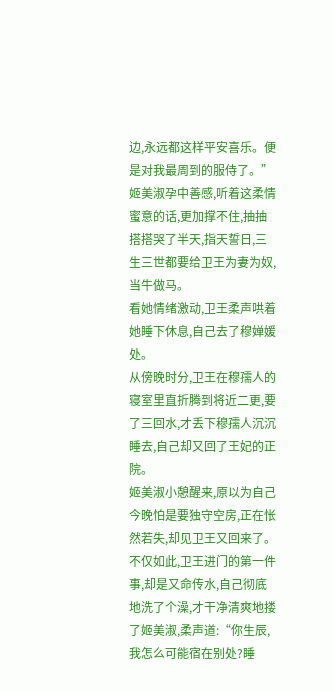边,永远都这样平安喜乐。便是对我最周到的服侍了。”
姬美淑孕中善感,听着这柔情蜜意的话,更加撑不住,抽抽搭搭哭了半天,指天誓日,三生三世都要给卫王为妻为奴,当牛做马。
看她情绪激动,卫王柔声哄着她睡下休息,自己去了穆婵媛处。
从傍晚时分,卫王在穆孺人的寝室里直折腾到将近二更,要了三回水,才丢下穆孺人沉沉睡去,自己却又回了王妃的正院。
姬美淑小憩醒来,原以为自己今晚怕是要独守空房,正在怅然若失,却见卫王又回来了。不仅如此,卫王进门的第一件事,却是又命传水,自己彻底地洗了个澡,才干净清爽地搂了姬美淑,柔声道:“你生辰,我怎么可能宿在别处?睡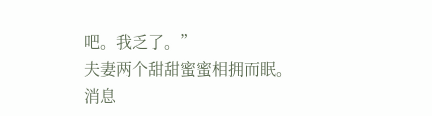吧。我乏了。”
夫妻两个甜甜蜜蜜相拥而眠。
消息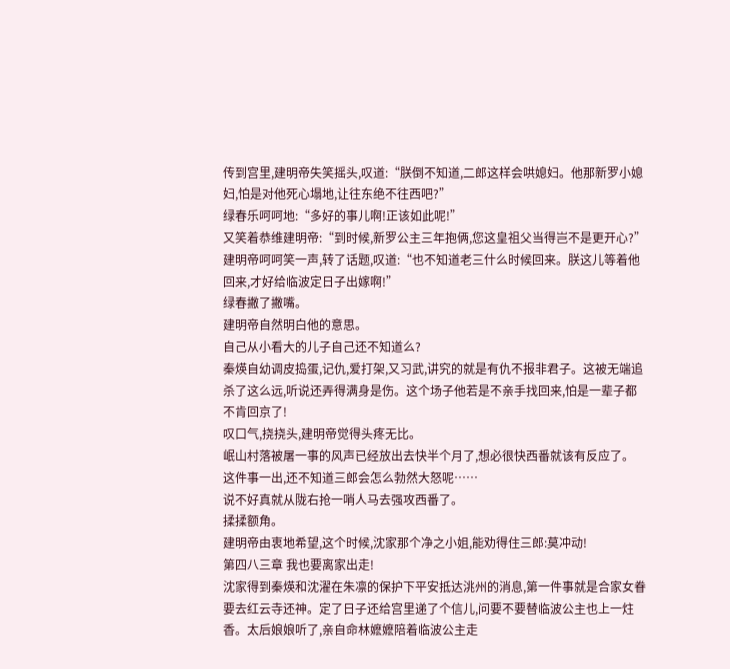传到宫里,建明帝失笑摇头,叹道:“朕倒不知道,二郎这样会哄媳妇。他那新罗小媳妇,怕是对他死心塌地,让往东绝不往西吧?”
绿春乐呵呵地:“多好的事儿啊!正该如此呢!”
又笑着恭维建明帝:“到时候,新罗公主三年抱俩,您这皇祖父当得岂不是更开心?”
建明帝呵呵笑一声,转了话题,叹道:“也不知道老三什么时候回来。朕这儿等着他回来,才好给临波定日子出嫁啊!”
绿春撇了撇嘴。
建明帝自然明白他的意思。
自己从小看大的儿子自己还不知道么?
秦煐自幼调皮捣蛋,记仇,爱打架,又习武,讲究的就是有仇不报非君子。这被无端追杀了这么远,听说还弄得满身是伤。这个场子他若是不亲手找回来,怕是一辈子都不肯回京了!
叹口气,挠挠头,建明帝觉得头疼无比。
岷山村落被屠一事的风声已经放出去快半个月了,想必很快西番就该有反应了。
这件事一出,还不知道三郎会怎么勃然大怒呢……
说不好真就从陇右抢一哨人马去强攻西番了。
揉揉额角。
建明帝由衷地希望,这个时候,沈家那个净之小姐,能劝得住三郎:莫冲动!
第四八三章 我也要离家出走!
沈家得到秦煐和沈濯在朱凛的保护下平安抵达洮州的消息,第一件事就是合家女眷要去红云寺还神。定了日子还给宫里递了个信儿,问要不要替临波公主也上一炷香。太后娘娘听了,亲自命林嬷嬷陪着临波公主走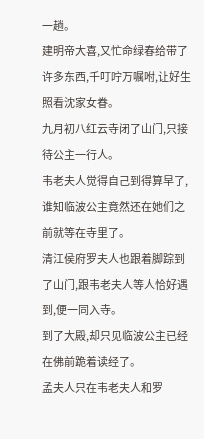一趟。
建明帝大喜,又忙命绿春给带了许多东西,千叮咛万嘱咐,让好生照看沈家女眷。
九月初八红云寺闭了山门,只接待公主一行人。
韦老夫人觉得自己到得算早了,谁知临波公主竟然还在她们之前就等在寺里了。
清江侯府罗夫人也跟着脚踪到了山门,跟韦老夫人等人恰好遇到,便一同入寺。
到了大殿,却只见临波公主已经在佛前跪着读经了。
孟夫人只在韦老夫人和罗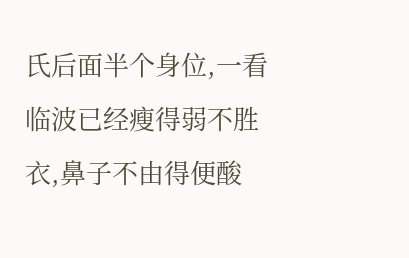氏后面半个身位,一看临波已经瘦得弱不胜衣,鼻子不由得便酸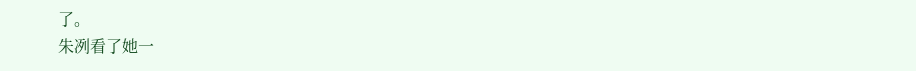了。
朱冽看了她一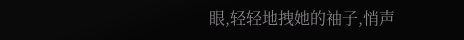眼,轻轻地拽她的袖子,悄声